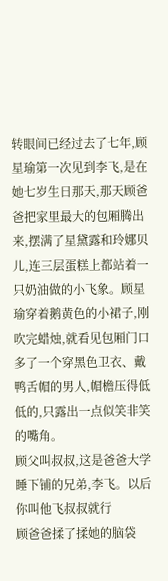转眼间已经过去了七年,顾星瑜第一次见到李飞,是在她七岁生日那天,那天顾爸爸把家里最大的包厢腾出来,摆满了星黛露和玲娜贝儿,连三层蛋糕上都站着一只奶油做的小飞象。顾星瑜穿着鹅黄色的小裙子,刚吹完蜡烛,就看见包厢门口多了一个穿黑色卫衣、戴鸭舌帽的男人,帽檐压得低低的,只露出一点似笑非笑的嘴角。
顾父叫叔叔,这是爸爸大学睡下铺的兄弟,李飞。以后你叫他飞叔叔就行
顾爸爸揉了揉她的脑袋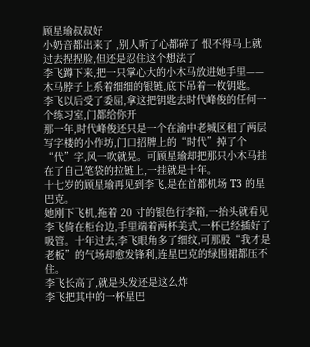顾星瑜叔叔好
小奶音都出来了 ,别人听了心都碎了 恨不得马上就过去捏捏脸,但还是忍住这个想法了
李飞蹲下来,把一只掌心大的小木马放进她手里——木马脖子上系着细细的银链,底下吊着一枚钥匙。
李飞以后受了委屈,拿这把钥匙去时代峰俊的任何一个练习室,门都给你开
那一年,时代峰俊还只是一个在渝中老城区租了两层写字楼的小作坊,门口招牌上的“时代”掉了个“代”字,风一吹就晃。可顾星瑜却把那只小木马挂在了自己笔袋的拉链上,一挂就是十年。
十七岁的顾星瑜再见到李飞,是在首都机场 T3 的星巴克。
她刚下飞机,拖着 20 寸的银色行李箱,一抬头就看见李飞倚在柜台边,手里端着两杯美式,一杯已经插好了吸管。十年过去,李飞眼角多了细纹,可那股“我才是老板”的气场却愈发锋利,连星巴克的绿围裙都压不住。
李飞长高了,就是头发还是这么炸
李飞把其中的一杯星巴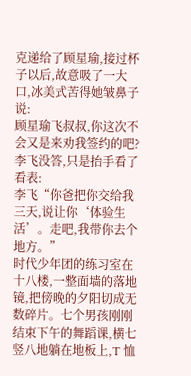克递给了顾星瑜,接过杯子以后,故意吸了一大口,冰美式苦得她皱鼻子说:
顾星瑜飞叔叔,你这次不会又是来劝我签约的吧?
李飞没答,只是抬手看了看表:
李飞“你爸把你交给我三天,说让你‘体验生活’。走吧,我带你去个地方。”
时代少年团的练习室在十八楼,一整面墙的落地镜,把傍晚的夕阳切成无数碎片。七个男孩刚刚结束下午的舞蹈课,横七竖八地躺在地板上,T 恤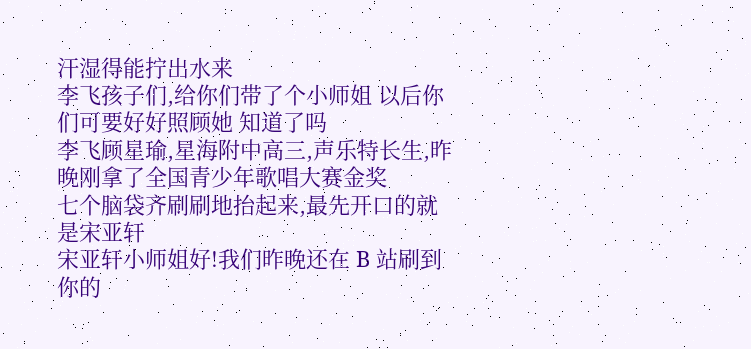汗湿得能拧出水来
李飞孩子们,给你们带了个小师姐 以后你们可要好好照顾她 知道了吗
李飞顾星瑜,星海附中高三,声乐特长生,昨晚刚拿了全国青少年歌唱大赛金奖
七个脑袋齐刷刷地抬起来,最先开口的就是宋亚轩
宋亚轩小师姐好!我们昨晚还在 B 站刷到你的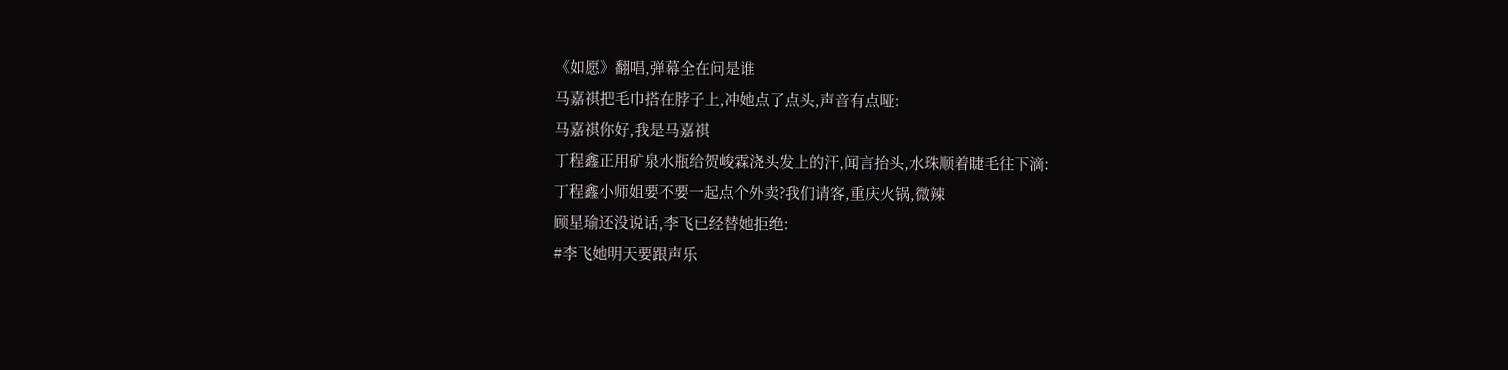《如愿》翻唱,弹幕全在问是谁
马嘉祺把毛巾搭在脖子上,冲她点了点头,声音有点哑:
马嘉祺你好,我是马嘉祺
丁程鑫正用矿泉水瓶给贺峻霖浇头发上的汗,闻言抬头,水珠顺着睫毛往下滴:
丁程鑫小师姐要不要一起点个外卖?我们请客,重庆火锅,微辣
顾星瑜还没说话,李飞已经替她拒绝:
#李飞她明天要跟声乐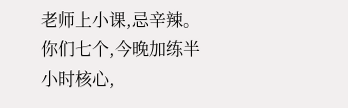老师上小课,忌辛辣。你们七个,今晚加练半小时核心,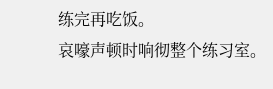练完再吃饭。
哀嚎声顿时响彻整个练习室。